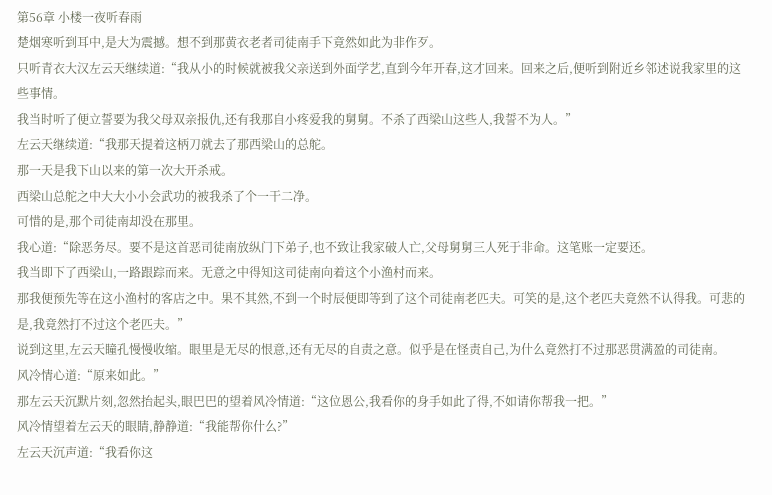第56章 小楼一夜听春雨
楚烟寒听到耳中,是大为震撼。想不到那黄衣老者司徒南手下竟然如此为非作歹。
只听青衣大汉左云天继续道:“我从小的时候就被我父亲送到外面学艺,直到今年开春,这才回来。回来之后,便听到附近乡邻述说我家里的这些事情。
我当时听了便立誓要为我父母双亲报仇,还有我那自小疼爱我的舅舅。不杀了西梁山这些人,我誓不为人。”
左云天继续道:“我那天提着这柄刀就去了那西梁山的总舵。
那一天是我下山以来的第一次大开杀戒。
西梁山总舵之中大大小小会武功的被我杀了个一干二净。
可惜的是,那个司徒南却没在那里。
我心道:“除恶务尽。要不是这首恶司徒南放纵门下弟子,也不致让我家破人亡,父母舅舅三人死于非命。这笔账一定要还。
我当即下了西梁山,一路跟踪而来。无意之中得知这司徒南向着这个小渔村而来。
那我便预先等在这小渔村的客店之中。果不其然,不到一个时辰便即等到了这个司徒南老匹夫。可笑的是,这个老匹夫竟然不认得我。可悲的是,我竟然打不过这个老匹夫。”
说到这里,左云天瞳孔慢慢收缩。眼里是无尽的恨意,还有无尽的自责之意。似乎是在怪责自己,为什么竟然打不过那恶贯满盈的司徒南。
风冷情心道:“原来如此。”
那左云天沉默片刻,忽然抬起头,眼巴巴的望着风冷情道:“这位恩公,我看你的身手如此了得,不如请你帮我一把。”
风冷情望着左云天的眼睛,静静道:“我能帮你什么?”
左云天沉声道:“我看你这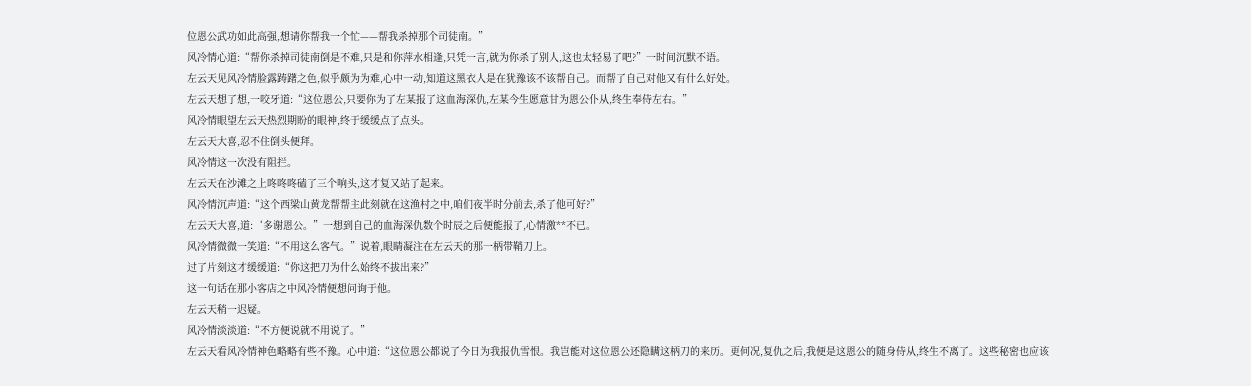位恩公武功如此高强,想请你帮我一个忙——帮我杀掉那个司徒南。”
风冷情心道:“帮你杀掉司徒南倒是不难,只是和你萍水相逢,只凭一言,就为你杀了别人,这也太轻易了吧?”一时间沉默不语。
左云天见风冷情脸露踌躇之色,似乎颇为为难,心中一动,知道这黑衣人是在犹豫该不该帮自己。而帮了自己对他又有什么好处。
左云天想了想,一咬牙道:“这位恩公,只要你为了左某报了这血海深仇,左某今生愿意甘为恩公仆从,终生奉侍左右。”
风冷情眼望左云天热烈期盼的眼神,终于缓缓点了点头。
左云天大喜,忍不住倒头便拜。
风冷情这一次没有阻拦。
左云天在沙滩之上咚咚咚磕了三个响头,这才复又站了起来。
风冷情沉声道:“这个西梁山黄龙帮帮主此刻就在这渔村之中,咱们夜半时分前去,杀了他可好?”
左云天大喜,道:‘多谢恩公。”一想到自己的血海深仇数个时辰之后便能报了,心情激**不已。
风冷情微微一笑道:“不用这么客气。”说着,眼睛凝注在左云天的那一柄带鞘刀上。
过了片刻这才缓缓道:“你这把刀为什么始终不拔出来?”
这一句话在那小客店之中风冷情便想问询于他。
左云天稍一迟疑。
风冷情淡淡道:“不方便说就不用说了。”
左云天看风冷情神色略略有些不豫。心中道:“这位恩公都说了今日为我报仇雪恨。我岂能对这位恩公还隐瞒这柄刀的来历。更何况,复仇之后,我便是这恩公的随身侍从,终生不离了。这些秘密也应该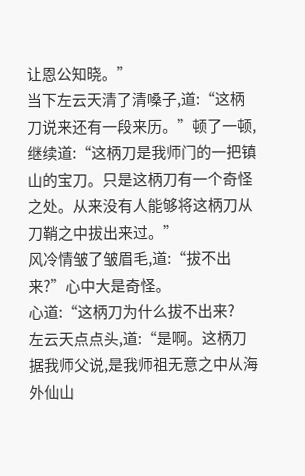让恩公知晓。”
当下左云天清了清嗓子,道:“这柄刀说来还有一段来历。”顿了一顿,继续道:“这柄刀是我师门的一把镇山的宝刀。只是这柄刀有一个奇怪之处。从来没有人能够将这柄刀从刀鞘之中拔出来过。”
风冷情皱了皱眉毛,道:“拔不出来?”心中大是奇怪。
心道:“这柄刀为什么拔不出来?
左云天点点头,道:“是啊。这柄刀据我师父说,是我师祖无意之中从海外仙山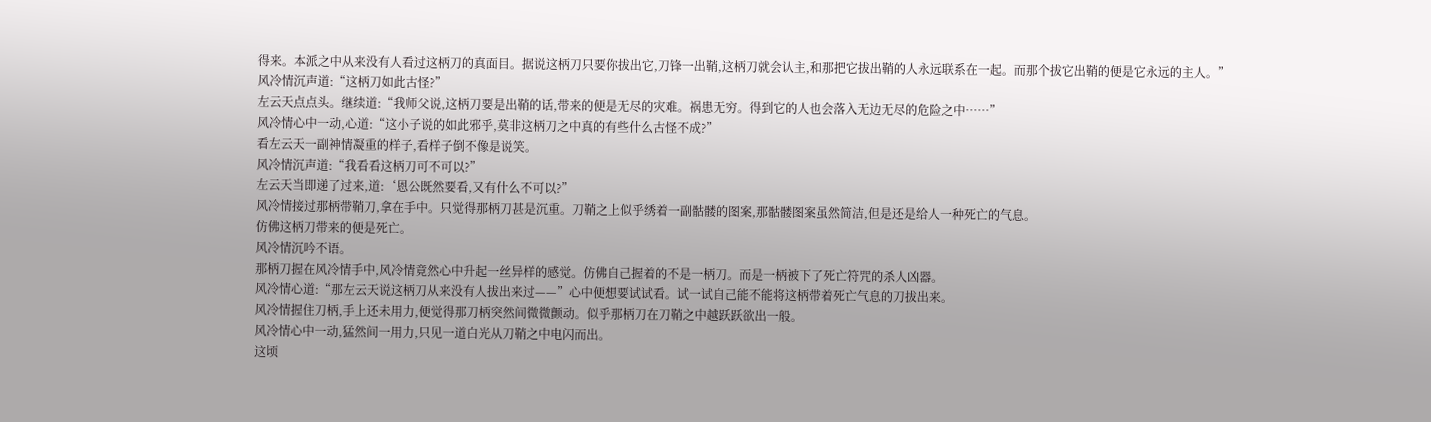得来。本派之中从来没有人看过这柄刀的真面目。据说这柄刀只要你拔出它,刀锋一出鞘,这柄刀就会认主,和那把它拔出鞘的人永远联系在一起。而那个拔它出鞘的便是它永远的主人。”
风冷情沉声道:“这柄刀如此古怪?”
左云天点点头。继续道:“我师父说,这柄刀要是出鞘的话,带来的便是无尽的灾难。祸患无穷。得到它的人也会落入无边无尽的危险之中……”
风冷情心中一动,心道:“这小子说的如此邪乎,莫非这柄刀之中真的有些什么古怪不成?”
看左云天一副神情凝重的样子,看样子倒不像是说笑。
风冷情沉声道:“我看看这柄刀可不可以?”
左云天当即递了过来,道:‘恩公既然要看,又有什么不可以?”
风冷情接过那柄带鞘刀,拿在手中。只觉得那柄刀甚是沉重。刀鞘之上似乎绣着一副骷髅的图案,那骷髅图案虽然简洁,但是还是给人一种死亡的气息。
仿佛这柄刀带来的便是死亡。
风冷情沉吟不语。
那柄刀握在风冷情手中,风冷情竟然心中升起一丝异样的感觉。仿佛自己握着的不是一柄刀。而是一柄被下了死亡符咒的杀人凶器。
风冷情心道:“那左云天说这柄刀从来没有人拔出来过——”心中便想要试试看。试一试自己能不能将这柄带着死亡气息的刀拔出来。
风冷情握住刀柄,手上还未用力,便觉得那刀柄突然间微微颤动。似乎那柄刀在刀鞘之中越跃跃欲出一般。
风冷情心中一动,猛然间一用力,只见一道白光从刀鞘之中电闪而出。
这顷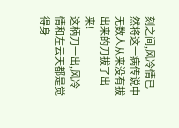刻之间,风冷情已然将这一病传说中无数人从来没有拔出来的刀拔了出来!
这柄刀一出,风冷情和左云天都是觉得身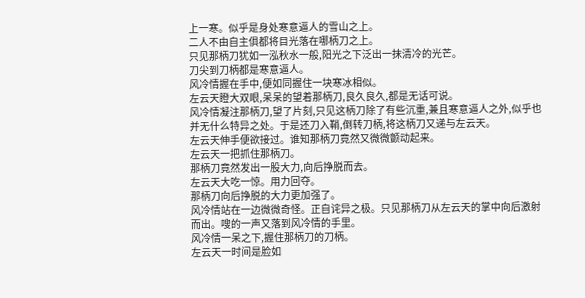上一寒。似乎是身处寒意逼人的雪山之上。
二人不由自主俱都将目光落在哪柄刀之上。
只见那柄刀犹如一泓秋水一般,阳光之下泛出一抹清冷的光芒。
刀尖到刀柄都是寒意逼人。
风冷情握在手中,便如同握住一块寒冰相似。
左云天瞪大双眼,呆呆的望着那柄刀,良久良久,都是无话可说。
风冷情凝注那柄刀,望了片刻,只见这柄刀除了有些沉重,兼且寒意逼人之外,似乎也并无什么特异之处。于是还刀入鞘,倒转刀柄,将这柄刀又递与左云天。
左云天伸手便欲接过。谁知那柄刀竟然又微微颤动起来。
左云天一把抓住那柄刀。
那柄刀竟然发出一股大力,向后挣脱而去。
左云天大吃一惊。用力回夺。
那柄刀向后挣脱的大力更加强了。
风冷情站在一边微微奇怪。正自诧异之极。只见那柄刀从左云天的掌中向后激射而出。嗖的一声又落到风冷情的手里。
风冷情一呆之下,握住那柄刀的刀柄。
左云天一时间是脸如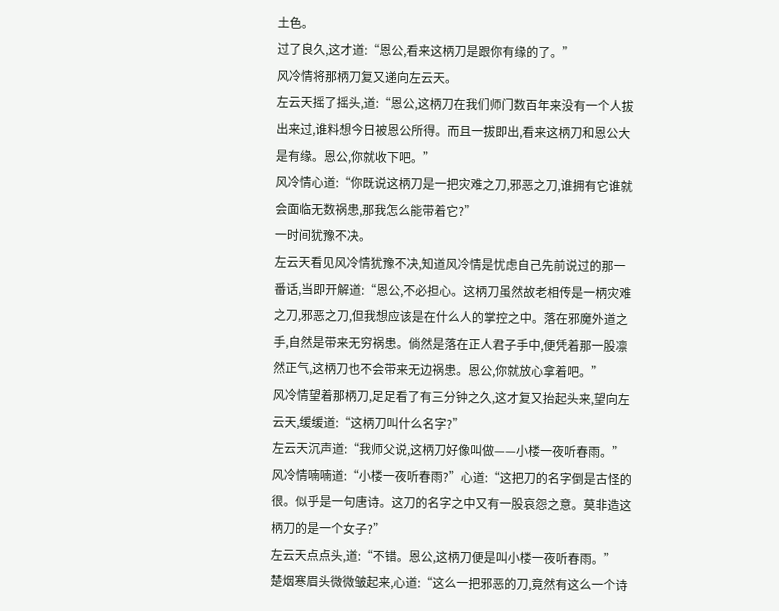土色。
过了良久,这才道:“恩公,看来这柄刀是跟你有缘的了。”
风冷情将那柄刀复又递向左云天。
左云天摇了摇头,道:“恩公,这柄刀在我们师门数百年来没有一个人拔出来过,谁料想今日被恩公所得。而且一拔即出,看来这柄刀和恩公大是有缘。恩公,你就收下吧。”
风冷情心道:“你既说这柄刀是一把灾难之刀,邪恶之刀,谁拥有它谁就会面临无数祸患,那我怎么能带着它?”
一时间犹豫不决。
左云天看见风冷情犹豫不决,知道风冷情是忧虑自己先前说过的那一番话,当即开解道:“恩公,不必担心。这柄刀虽然故老相传是一柄灾难之刀,邪恶之刀,但我想应该是在什么人的掌控之中。落在邪魔外道之手,自然是带来无穷祸患。倘然是落在正人君子手中,便凭着那一股凛然正气,这柄刀也不会带来无边祸患。恩公,你就放心拿着吧。”
风冷情望着那柄刀,足足看了有三分钟之久,这才复又抬起头来,望向左云天,缓缓道:“这柄刀叫什么名字?”
左云天沉声道:“我师父说,这柄刀好像叫做——小楼一夜听春雨。”
风冷情喃喃道:“小楼一夜听春雨?”心道:“这把刀的名字倒是古怪的很。似乎是一句唐诗。这刀的名字之中又有一股哀怨之意。莫非造这柄刀的是一个女子?”
左云天点点头,道:“不错。恩公,这柄刀便是叫小楼一夜听春雨。”
楚烟寒眉头微微皱起来,心道:“这么一把邪恶的刀,竟然有这么一个诗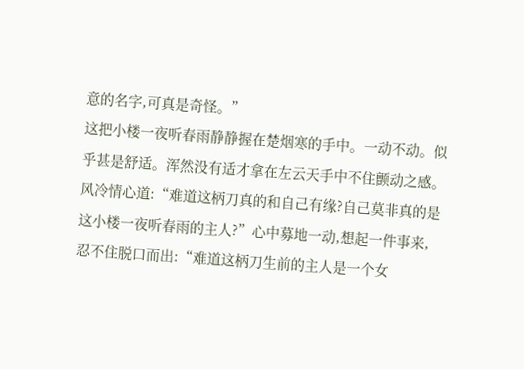意的名字,可真是奇怪。”
这把小楼一夜听春雨静静握在楚烟寒的手中。一动不动。似乎甚是舒适。浑然没有适才拿在左云天手中不住颤动之感。
风冷情心道:“难道这柄刀真的和自己有缘?自己莫非真的是这小楼一夜听春雨的主人?”心中募地一动,想起一件事来,忍不住脱口而出:“难道这柄刀生前的主人是一个女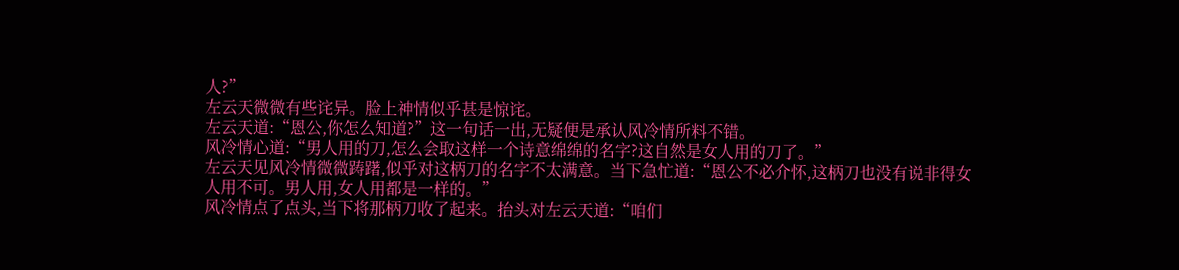人?”
左云天微微有些诧异。脸上神情似乎甚是惊诧。
左云天道:“恩公,你怎么知道?”这一句话一出,无疑便是承认风冷情所料不错。
风冷情心道:“男人用的刀,怎么会取这样一个诗意绵绵的名字?这自然是女人用的刀了。”
左云天见风冷情微微踌躇,似乎对这柄刀的名字不太满意。当下急忙道:“恩公不必介怀,这柄刀也没有说非得女人用不可。男人用,女人用都是一样的。”
风冷情点了点头,当下将那柄刀收了起来。抬头对左云天道:“咱们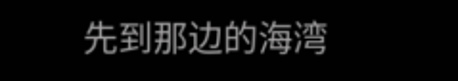先到那边的海湾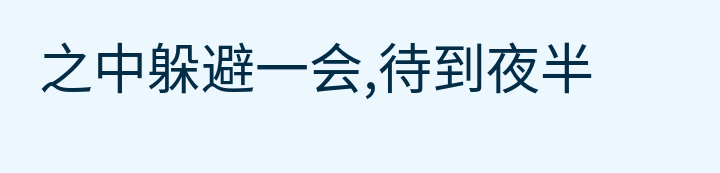之中躲避一会,待到夜半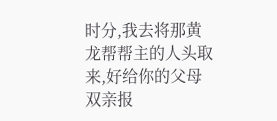时分,我去将那黄龙帮帮主的人头取来,好给你的父母双亲报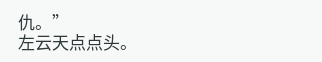仇。”
左云天点点头。